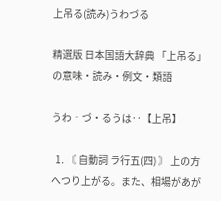上吊る(読み)うわづる

精選版 日本国語大辞典 「上吊る」の意味・読み・例文・類語

うわ‐づ・るうは‥【上吊】

  1. 〘 自動詞 ラ行五(四) 〙 上の方へつり上がる。また、相場があが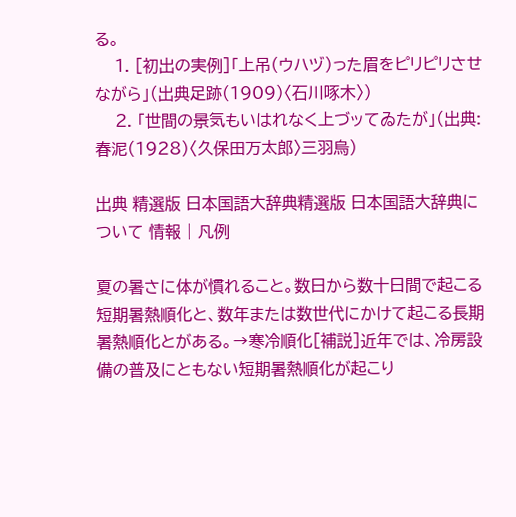る。
    1. [初出の実例]「上吊(ウハヅ)った眉をピリピリさせながら」(出典足跡(1909)〈石川啄木〉)
    2. 「世間の景気もいはれなく上づッてゐたが」(出典:春泥(1928)〈久保田万太郎〉三羽烏)

出典 精選版 日本国語大辞典精選版 日本国語大辞典について 情報 | 凡例

夏の暑さに体が慣れること。数日から数十日間で起こる短期暑熱順化と、数年または数世代にかけて起こる長期暑熱順化とがある。→寒冷順化[補説]近年では、冷房設備の普及にともない短期暑熱順化が起こり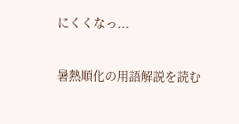にくくなっ...

暑熱順化の用語解説を読む